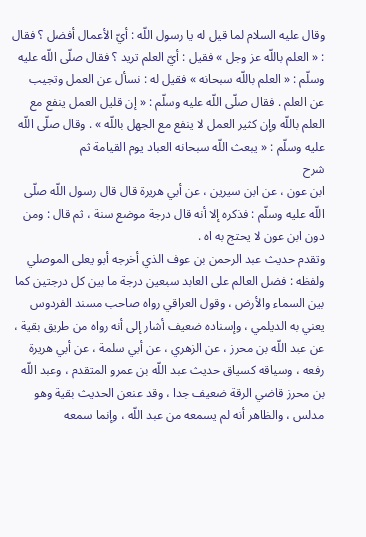وقال عليه السلام لما قيل له يا رسول اللّه : أيّ الأعمال أفضل ؟ فقال : « العلم باللّه عز وجل » فقيل : أيّ العلم تريد ؟ فقال صلّى اللّه عليه وسلّم : « العلم باللّه سبحانه » فقيل له : نسأل عن العمل وتجيب عن العلم . فقال صلّى اللّه عليه وسلّم : « إن قليل العمل ينفع مع العلم باللّه وإن كثير العمل لا ينفع مع الجهل باللّه » . وقال صلّى اللّه عليه وسلّم : « يبعث اللّه سبحانه العباد يوم القيامة ثم
شرح
ابن عون ، عن ابن سيرين ، عن أبي هريرة قال قال رسول اللّه صلّى اللّه عليه وسلّم : فذكره إلا أنه قال درجة موضع سنة ، ثم قال : ومن دون ابن عون لا يحتج به اه .
وتقدم حديث عبد الرحمن بن عوف الذي أخرجه أبو يعلى الموصلي ولفظه : فضل العالم على العابد سبعين درجة ما بين كل درجتين كما بين السماء والأرض ، وقول العراقي رواه صاحب مسند الفردوس يعني به الديلمي ، وإسناده ضعيف أشار إلى أنه رواه من طريق بقية ، عن عبد اللّه بن محرز ، عن الزهري ، عن أبي سلمة ، عن أبي هريرة رفعه ، وسياقه كسياق حديث عبد اللّه بن عمرو المتقدم ، وعبد اللّه بن محرز قاضي الرقة ضعيف جدا ، وقد عنعن الحديث بقية وهو مدلس ، والظاهر أنه لم يسمعه من عبد اللّه ، وإنما سمعه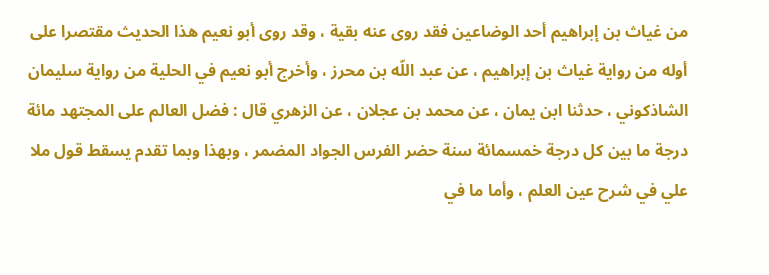من غياث بن إبراهيم أحد الوضاعين فقد روى عنه بقية ، وقد روى أبو نعيم هذا الحديث مقتصرا على أوله من رواية غياث بن إبراهيم ، عن عبد اللّه بن محرز ، وأخرج أبو نعيم في الحلية من رواية سليمان الشاذكوني ، حدثنا ابن يمان ، عن محمد بن عجلان ، عن الزهري قال : فضل العالم على المجتهد مائة درجة ما بين كل درجة خمسمائة سنة حضر الفرس الجواد المضمر ، وبهذا وبما تقدم يسقط قول ملا علي في شرح عين العلم ، وأما ما في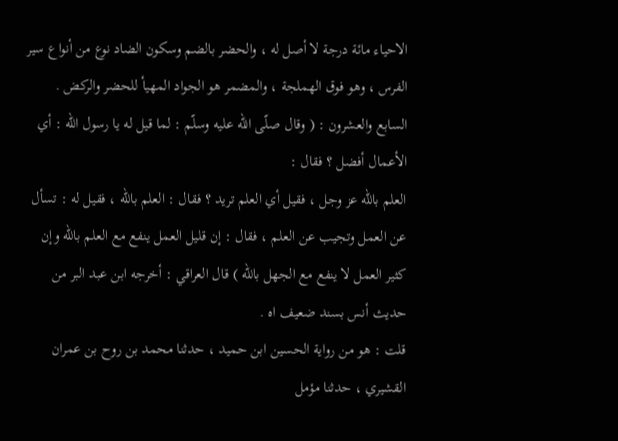الاحياء مائة درجة لا أصل له ، والحضر بالضم وسكون الضاد نوع من أنواع سير الفرس ، وهو فوق الهملجة ، والمضمر هو الجواد المهيأ للحضر والركض .
السابع والعشرون : ( وقال صلّى اللّه عليه وسلّم : لما قيل له يا رسول اللّه : أي الأعمال أفضل ؟ فقال :
العلم باللّه عز وجل ، فقيل أي العلم تريد ؟ فقال : العلم باللّه ، فقيل له : تسأل عن العمل وتجيب عن العلم ، فقال : إن قليل العمل ينفع مع العلم باللّه وإن كثير العمل لا ينفع مع الجهل باللّه ) قال العراقي : أخرجه ابن عبد البر من حديث أنس بسند ضعيف اه .
قلت : هو من رواية الحسين ابن حميد ، حدثنا محمد بن روح بن عمران القشيري ، حدثنا مؤمل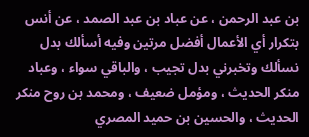بن عبد الرحمن ، عن عباد بن عبد الصمد ، عن أنس بتكرار أي الأعمال أفضل مرتين وفيه أسألك بدل نسألك وتخبرني بدل تجيب ، والباقي سواء ، وعباد منكر الحديث ، ومؤمل ضعيف ، ومحمد بن روح منكر الحديث ، والحسين بن حميد المصري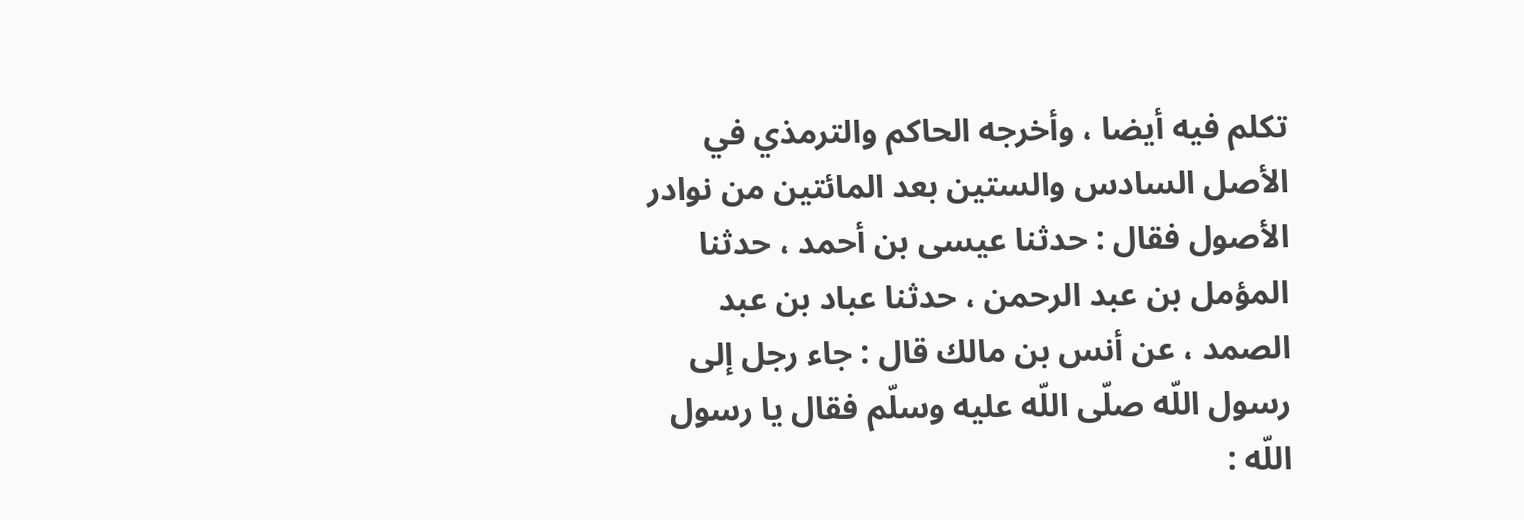تكلم فيه أيضا ، وأخرجه الحاكم والترمذي في الأصل السادس والستين بعد المائتين من نوادر الأصول فقال : حدثنا عيسى بن أحمد ، حدثنا المؤمل بن عبد الرحمن ، حدثنا عباد بن عبد الصمد ، عن أنس بن مالك قال : جاء رجل إلى رسول اللّه صلّى اللّه عليه وسلّم فقال يا رسول اللّه :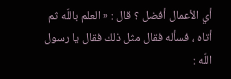أي الأعمال أفضل ؟ قال : « العلم باللّه ثم أتاه ، فسأله فقال مثل ذلك فقال يا رسول اللّه :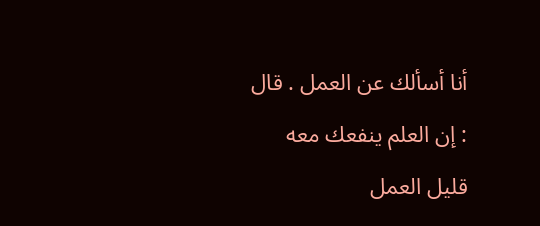أنا أسألك عن العمل . قال : إن العلم ينفعك معه قليل العمل